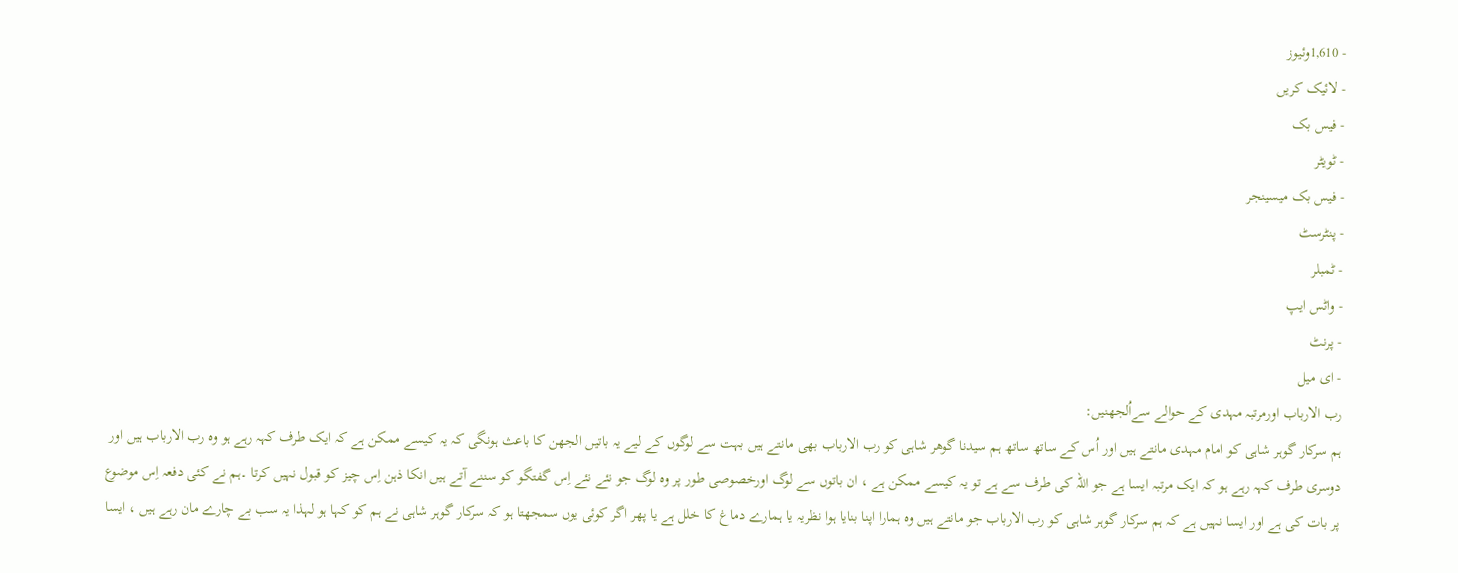- 1,610وئیوز
- لائیک کریں
- فیس بک
- ٹویٹر
- فیس بک میسینجر
- پنٹرسٹ
- ٹمبلر
- واٹس ایپ
- پرنٹ
- ای میل
رب الارباب اورمرتبہ مہدی کے حوالے سےاُلجھنیں:
ہم سرکار گوہر شاہی کو امام مہدی مانتے ہیں اور اُس کے ساتھ ساتھ ہم سیدنا گوھر شاہی کو رب الارباب بھی مانتے ہیں بہت سے لوگوں کے لیے یہ باتیں الجھن کا باعث ہونگی کہ یہ کیسے ممکن ہے کہ ایک طرف کہہ رہے ہو وہ رب الارباب ہیں اور دوسری طرف کہہ رہے ہو کہ ایک مرتبہ ایسا ہے جو اللہ کی طرف سے ہے تو یہ کیسے ممکن ہے ، ان باتوں سے لوگ اورخصوصی طور پر وہ لوگ جو نئے نئے اِس گفتگو کو سننے آتے ہیں انکا ذہن اِس چیز کو قبول نہیں کرتا ۔ہم نے کئی دفعہ اِس موضوع پر بات کی ہے اور ایسا نہیں ہے کہ ہم سرکار گوہر شاہی کو رب الارباب جو مانتے ہیں وہ ہمارا اپنا بنایا ہوا نظریہ یا ہمارے دماغ کا خلل ہے یا پھر اگر کوئی یوں سمجھتا ہو کہ سرکار گوہر شاہی نے ہم کو کہا ہو لہذا یہ سب بے چارے مان رہے ہیں ، ایسا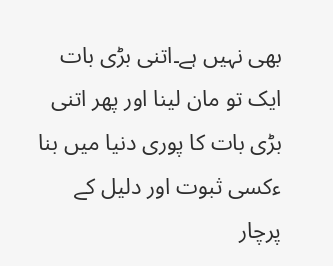بھی نہیں ہے۔اتنی بڑی بات ایک تو مان لینا اور پھر اتنی بڑی بات کا پوری دنیا میں بنا ءکسی ثبوت اور دلیل کے پرچار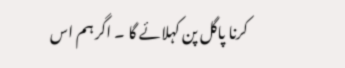کرنا پاگل پن کہلائے گا ۔ اگر ہم اس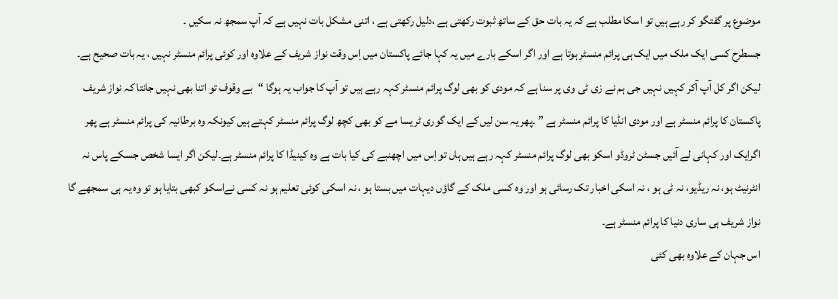موضوع پر گفتگو کر رہے ہیں تو اسکا مطلب ہے کہ یہ بات حق کے ساتھ ثبوت رکھتی ہے ،دلیل رکھتی ہے ، اتنی مشکل بات نہیں ہے کہ آپ سمجھ نہ سکیں ۔
جسطرح کسی ایک ملک میں ایک ہی پرائم منسٹر ہوتا ہے اور اگر اسکے بارے میں یہ کہا جائے پاکستان میں اِس وقت نواز شریف کے علاوہ اور کوئی پرائم منسٹر نہیں ، یہ بات صحیح ہے۔ لیکن اگر کل آپ آکر کہیں نہیں جی ہم نے زی ٹی وی پر سنا ہے کہ مودی کو بھی لوگ پرائم منسٹر کہہ رہے ہیں تو آپ کا جواب یہ ہوگا “بے وقوف تو اتنا بھی نہیں جانتا کہ نواز شریف پاکستان کا پرائم منسٹر ہے اور مودی انڈیا کا پرائم منسٹر ہے ” ۔پھر یہ سن لیں کے ایک گوری ٹریسا مے کو بھی کچھ لوگ پرائم منسٹر کہتے ہیں کیونکہ وہ برطانیہ کی پرائم منسٹر ہے پھر اگرایک اور کہانی لے آئیں جسٹن ٹروڈو اسکو بھی لوگ پرائم منسٹر کہہ رہے ہیں ہاں تو اِس میں اچھنبے کی کیا بات ہے وہ کینیڈا کا پرائم منسٹر ہے۔لیکن اگر ایسا شخص جسکے پاس نہ انٹرنیٹ ہو، نہ ریڈیو، نہ ٹی ہو ، نہ اسکی اخبار تک رسائی ہو اور وہ کسی ملک کے گاؤں دیہات میں بستا ہو ، نہ اسکی کوئی تعلیم ہو نہ کسی نےاسکو کبھی بتایا ہو تو وہ یہ ہی سمجھے گا نواز شریف ہی ساری دنیا کا پرائم منسٹر ہے۔
اس جہان کے علاوہ بھی کئی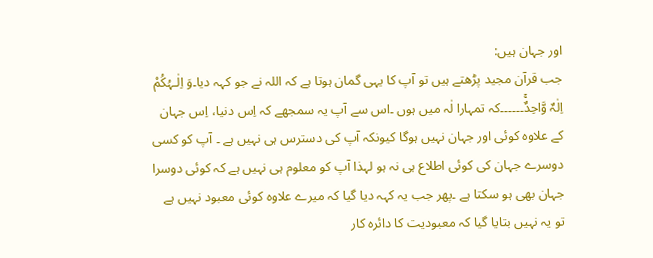اور جہان ہیں:
جب قرآن مجید پڑھتے ہیں تو آپ کا یہی گمان ہوتا ہے کہ اللہ نے جو کہہ دیا۔وَ اِلٰـہُکُمْ اِلٰہٌ وَّاحِدٌۚ۔۔۔۔۔۔کہ تمہارا لٰہ میں ہوں ۔اس سے آپ یہ سمجھے کہ اِس دنیا، اِس جہان کے علاوہ کوئی اور جہان نہیں ہوگا کیونکہ آپ کی دسترس ہی نہیں ہے ۔ آپ کو کسی دوسرے جہان کی کوئی اطلاع ہی نہ ہو لہذا آپ کو معلوم ہی نہیں ہے کہ کوئی دوسرا جہان بھی ہو سکتا ہے ۔پھر جب یہ کہہ دیا گیا کہ میرے علاوہ کوئی معبود نہیں ہے تو یہ نہیں بتایا گیا کہ معبودیت کا دائرہ کار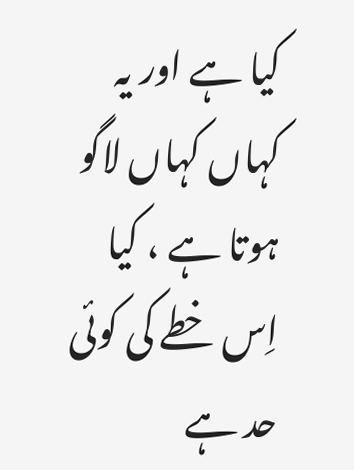کیا ہے اور یہ کہاں کہاں لاگو ہوتا ہے ، کیا اِس خطے کی کوئی حد ہے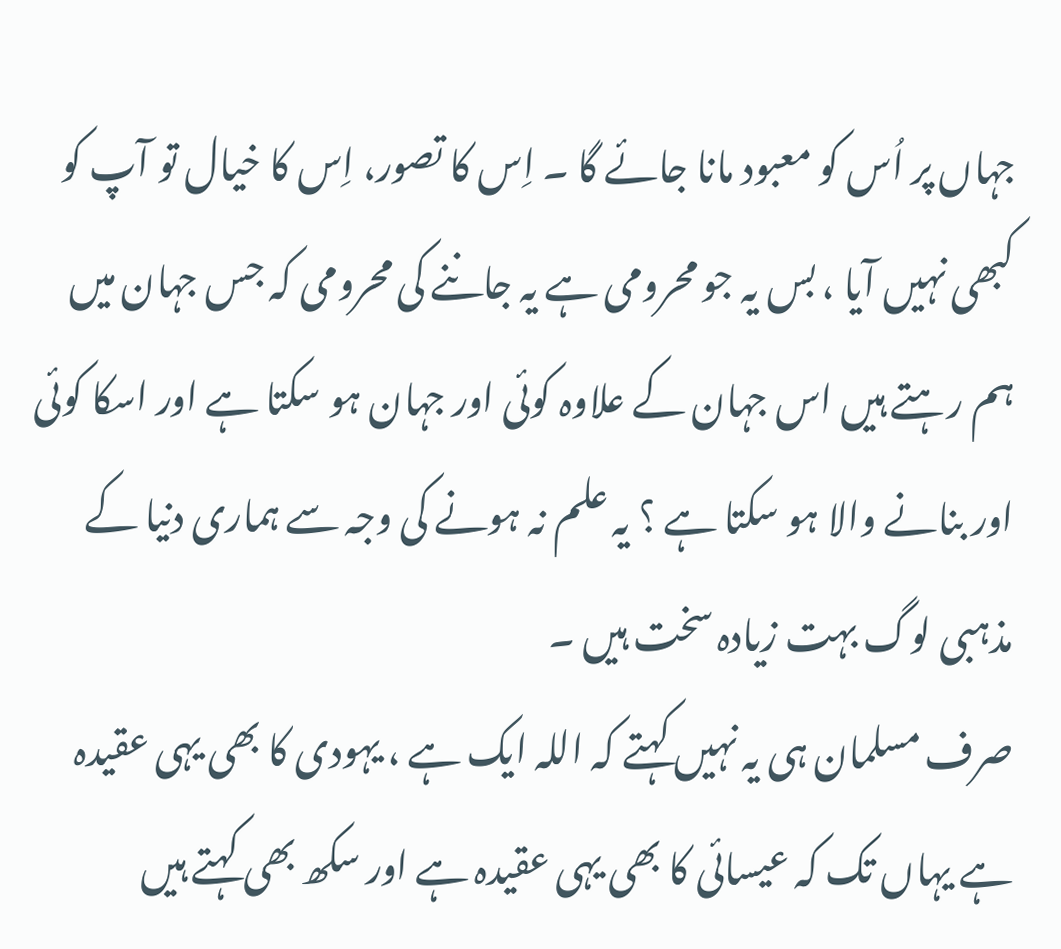جہاں پر اُس کو معبود مانا جائے گا ۔ اِس کا تصور، اِس کا خیال تو آپ کو کبھی نہیں آیا ، بس یہ جو محرومی ہے یہ جاننے کی محرومی کہ جس جہان میں ہم رہتے ہیں اس جہان کے علاوہ کوئی اور جہان ہو سکتا ہے اور اسکا کوئی اور بنانے والا ہو سکتا ہے ؟ یہ علم نہ ہونے کی وجہ سے ہماری دنیا کے مذہبی لوگ بہت زیادہ سخت ہیں ۔
صرف مسلمان ہی یہ نہیں کہتے کہ اللہ ایک ہے ، یہودی کا بھی یہی عقیدہ ہے یہاں تک کہ عیسائی کا بھی یہی عقیدہ ہے اور سکھ بھی کہتے ہیں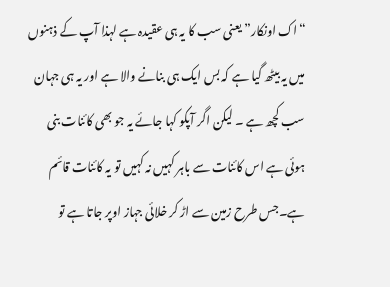“اک اونکار” یعنی سب کا یہ ہی عقیدہ ہے لہذا آپ کے ذہنوں میں یہ بیٹھ گیا ہے کہ بس ایک ہی بنانے والا ہے اور یہ ہی جہان سب کچھ ہے ۔ لیکن اگر آپکو کہا جائے یہ جو بھی کائنات بنی ہوئی ہے اس کائنات سے باہر کہیں نہ کہیں تو یہ کائنات قائم ہے۔جس طرح زمین سے اڑ کر خلائی جہاز اوپر جاتا ہے تو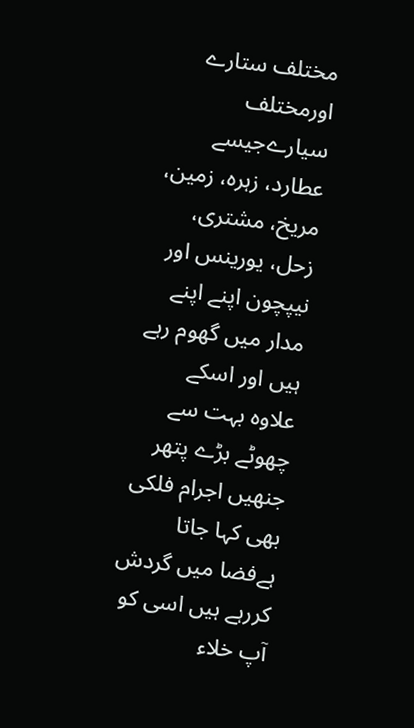مختلف ستارے اورمختلف سیارےجیسے عطارد، زہرہ، زمین، مریخ، مشتری، زحل، یورینس اور نیپچون اپنے اپنے مدار میں گھوم رہے ہیں اور اسکے علاوہ بہت سے چھوٹے بڑے پتھر جنھیں اجرام فلکی بھی کہا جاتا ہےفضا میں گردش کررہے ہیں اسی کو آپ خلاء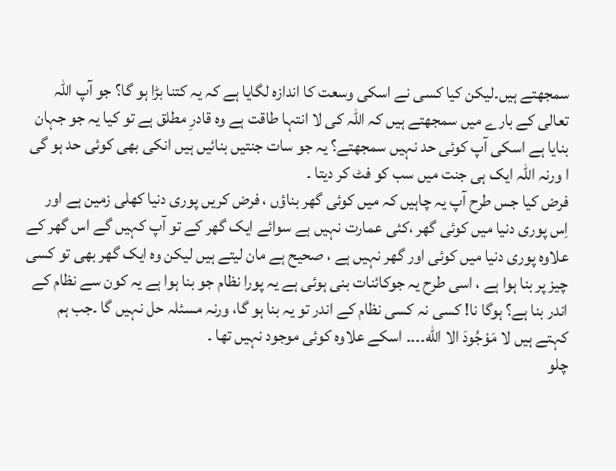سمجھتے ہیں۔لیکن کیا کسی نے اسکی وسعت کا اندازہ لگایا ہے کہ یہ کتنا بڑا ہو گا؟ جو آپ اللہ تعالی کے بارے میں سمجھتے ہیں کہ اللہ کی لا انتہا طاقت ہے وہ قادرِ مطلق ہے تو کیا یہ جو جہان بنایا ہے اسکی آپ کوئی حد نہیں سمجھتے؟ یہ جو سات جنتیں بنائیں ہیں انکی بھی کوئی حد ہو گی ا ورنہ اللہ ایک ہی جنت میں سب کو فٹ کر دیتا ۔
فرض کیا جس طرح آپ یہ چاہیں کہ میں کوئی گھر بناؤں ، فرض کریں پوری دنیا کھلی زمین ہے اور اِس پوری دنیا میں کوئی گھر ،کئی عمارت نہیں ہے سوائے ایک گھر کے تو آپ کہیں گے اس گھر کے علاوہ پوری دنیا میں کوئی اور گھر نہیں ہے ، صحیح ہے مان لیتے ہیں لیکن وہ ایک گھر بھی تو کسی چیز پر بنا ہوا ہے ، اسی طرح یہ جوکائنات بنی ہوئی ہے یہ پورا نظام جو بنا ہوا ہے یہ کون سے نظام کے اندر بنا ہے؟ ہوگا نا! کسی نہ کسی نظام کے اندر تو یہ بنا ہو گا، ورنہ مسئلہ حل نہیں گا ۔جب ہم کہتے ہیں لا مَوْجُودَ الا الله۔۔۔۔ اسکے علاوہ کوئی موجود نہیں تھا ۔
چلو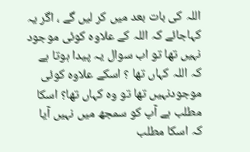اللہ کی بات بعد میں کر لیں گے ، اگر یہ کہاجائے کہ اللہ کے علاوہ کوئی موجود نہیں تھا تو اب سوال یہ پیدا ہوتا ہے کہ اللہ کہاں تھا ؟ اسکے علاوہ کوئی موجودنہیں تھا تو وہ کہاں تھا؟ اسکا مطلب ہے آپ کو سمجھ میں نہیں آیا کہ اسکا مطلب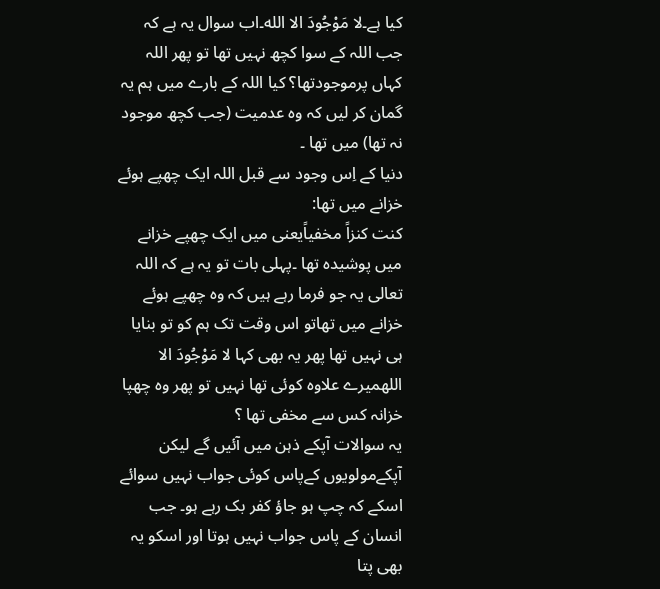کیا ہے۔لا مَوْجُودَ الا الله۔اب سوال یہ ہے کہ جب اللہ کے سوا کچھ نہیں تھا تو پھر اللہ کہاں پرموجودتھا؟ کیا اللہ کے بارے میں ہم یہ گمان کر لیں کہ وہ عدمیت (جب کچھ موجود نہ تھا) میں تھا ۔
دنیا کے اِس وجود سے قبل اللہ ایک چھپے ہوئے خزانے میں تھا:
کنت کنزاً مخفیاًیعنی میں ایک چھپے خزانے میں پوشیدہ تھا ۔پہلی بات تو یہ ہے کہ اللہ تعالی یہ جو فرما رہے ہیں کہ وہ چھپے ہوئے خزانے میں تھاتو اس وقت تک ہم کو تو بنایا ہی نہیں تھا پھر یہ بھی کہا لا مَوْجُودَ الا اللهمیرے علاوہ کوئی تھا نہیں تو پھر وہ چھپا خزانہ کس سے مخفی تھا ؟
یہ سوالات آپکے ذہن میں آئیں گے لیکن آپکےمولویوں کےپاس کوئی جواب نہیں سوائے اسکے کہ چپ ہو جاؤ کفر بک رہے ہو۔ جب انسان کے پاس جواب نہیں ہوتا اور اسکو یہ بھی پتا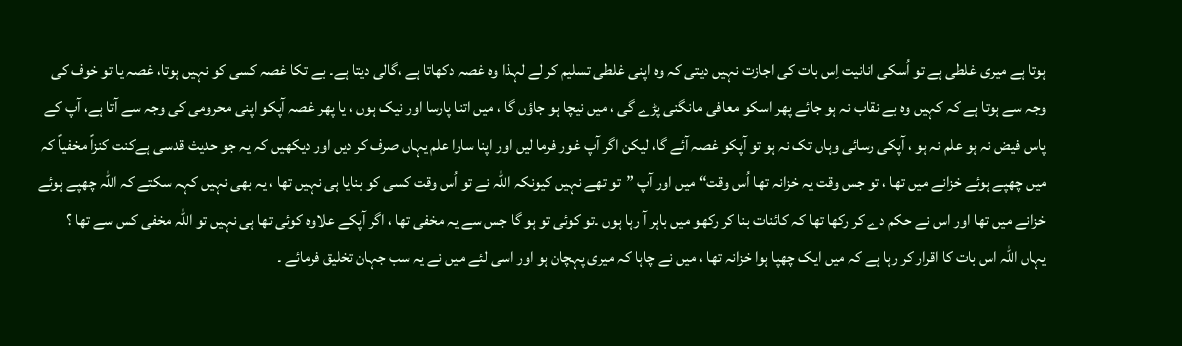ہوتا ہے میری غلطی ہے تو اُسکی انانیت اِس بات کی اجازت نہیں دیتی کہ وہ اپنی غلطی تسلیم کر لے لہذا وہ غصہ دکھاتا ہے ،گالی دیتا ہے۔ بے تکا غصہ کسی کو نہیں ہوتا، غصہ یا تو خوف کی وجہ سے ہوتا ہے کہ کہیں وہ بے نقاب نہ ہو جائے پھر اسکو معافی مانگنی پڑے گی ، میں نیچا ہو جاؤں گا ، میں اتنا پارسا اور نیک ہوں ، یا پھر غصہ آپکو اپنی محرومی کی وجہ سے آتا ہے، آپ کے پاس فیض نہ ہو علم نہ ہو ، آپکی رسائی وہاں تک نہ ہو تو آپکو غصہ آئے گا، لیکن اگر آپ غور فرما لیں اور اپنا سارا علم یہاں صرف کر دیں اور دیکھیں کہ یہ جو حدیث قدسی ہےکنت کنزاً مخفیاً کہ میں چھپے ہوئے خزانے میں تھا ، تو جس وقت یہ خزانہ تھا اُس وقت“ میں اور آپ ”تو تھے نہیں کیونکہ اللہ نے تو اُس وقت کسی کو بنایا ہی نہیں تھا ، یہ بھی نہیں کہہ سکتے کہ اللہ چھپے ہوئے خزانے میں تھا اور اس نے حکم دے کر رکھا تھا کہ کائنات بنا کر رکھو میں باہر آ رہا ہوں ۔تو کوئی تو ہو گا جس سے یہ مخفی تھا ، اگر آپکے علاوہ کوئی تھا ہی نہیں تو اللہ مخفی کس سے تھا ؟
یہاں اللہ اس بات کا اقرار کر رہا ہے کہ میں ایک چھپا ہوا خزانہ تھا ، میں نے چاہا کہ میری پہچان ہو اور اسی لئے میں نے یہ سب جہان تخلیق فرمائے ۔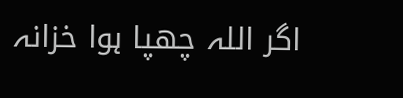اگر اللہ چھپا ہوا خزانہ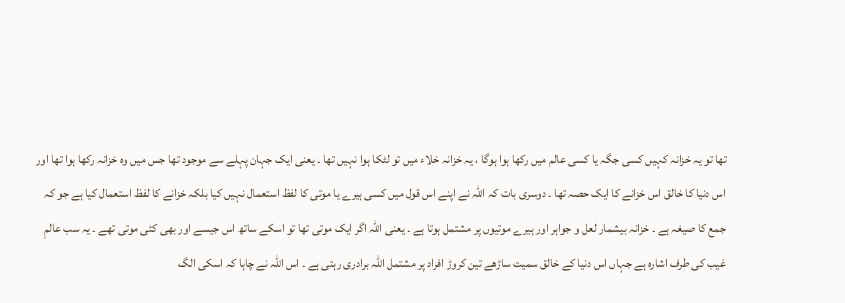تھا تو یہ خزانہ کہیں کسی جگہ یا کسی عالم میں رکھا ہوا ہوگا ، یہ خزانہ خلاء میں تو لٹکا ہوا نہیں تھا ۔ یعنی ایک جہان پہلے سے موجود تھا جس میں وہ خزانہ رکھا ہوا تھا اور اس دنیا کا خالق اس خزانے کا ایک حصہ تھا ۔ دوسری بات کہ اللہ نے اپنے اس قول میں کسی ہیرے یا موتی کا لفظ استعمال نہیں کیا بلکہ خزانے کا لفظ استعمال کیا ہے جو کہ جمع کا صیغہ ہے ۔ خزانہ بیشمار لعل و جواہر اور ہیرے موتیوں پر مشتمل ہوتا ہے ۔ یعنی اللہ اگر ایک موتی تھا تو اسکے ساتھ اس جیسے اور بھی کئی موتی تھے ۔ یہ سب عالمِ غیب کی طرف اشارہ ہے جہاں اس دنیا کے خالق سمیت ساڑھے تین کروڑ افراد پر مشتمل اللہ برادری رہتی ہے ۔ اس اللہ نے چاہا کہ اسکی الگ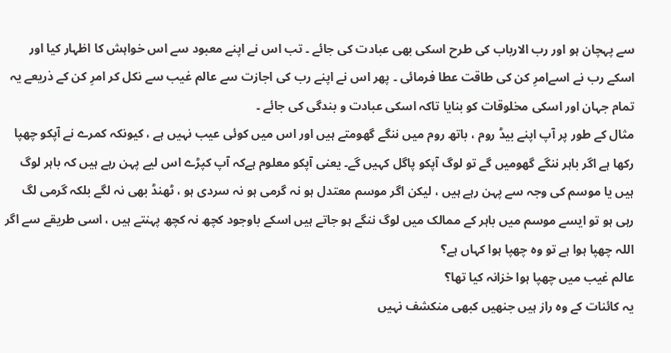سے پہچان ہو اور رب الارباب کی طرح اسکی بھی عبادت کی جائے ۔ تب اس نے اپنے معبود سے اس خواہش کا اظہار کیا اور اسکے رب نے اسےامرِ کن کی طاقت عطا فرمائی ۔ پھر اس نے اپنے رب کی اجازت سے عالم غیب سے نکل کر امرِ کن کے ذریعے یہ تمام جہان اور اسکی مخلوقات کو بنایا تاکہ اسکی عبادت و بندگی کی جائے ۔
مثال کے طور پر آپ اپنے بیڈ روم ، باتھ روم میں ننگے گھومتے ہیں اور اس میں کوئی عیب نہیں ہے ، کیونکہ کمرے نے آپکو چھپا رکھا ہے اگر باہر ننگے گھومیں گے تو لوگ آپکو پاگل کہیں گے۔ یعنی آپکو معلوم ہےکہ آپ کپڑے اس لیے پہن رہے ہیں کہ باہر لوگ ہیں یا موسم کی وجہ سے پہن رہے ہیں ، لیکن اگر موسم معتدل ہو نہ گرمی ہو نہ سردی ہو ، ٹھنڈ بھی نہ لگے بلکہ گرمی لگ رہی ہو تو ایسے موسم میں باہر کے ممالک میں لوگ ننگے ہو جاتے ہیں اسکے باوجود کچھ نہ کچھ پہنتے ہیں ، اسی طریقے سے اگر اللہ چھپا ہوا ہے تو وہ چھپا ہوا کہاں ہے؟
عالم غیب میں چھپا ہوا خزانہ کیا تھا؟
یہ کائنات کے وہ راز ہیں جنھیں کبھی منکشف نہیں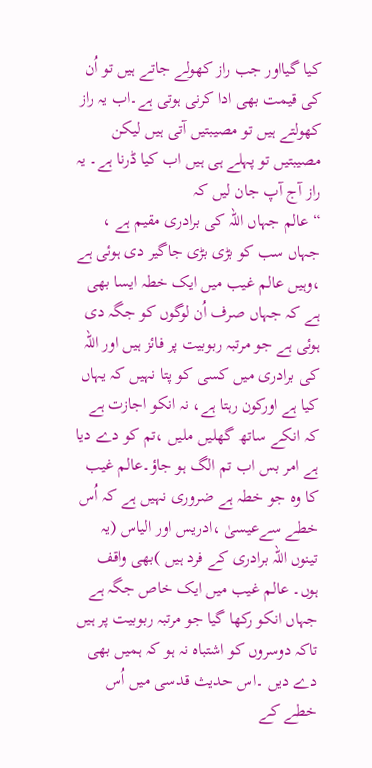کیا گیااور جب راز کھولے جاتے ہیں تو اُن کی قیمت بھی ادا کرنی ہوتی ہے۔اب یہ راز کھولتے ہیں تو مصیبتیں آتی ہیں لیکن مصیبتیں تو پہلے ہی ہیں اب کیا ڈرنا ہے۔ یہ راز آج آپ جان لیں کہ
“عالم جہاں اللہ کی برادری مقیم ہے ، جہاں سب کو بڑی بڑی جاگیر دی ہوئی ہے ،وہیں عالم غیب میں ایک خطہ ایسا بھی ہے کہ جہاں صرف اُن لوگوں کو جگہ دی ہوئی ہے جو مرتبہ ربوبیت پر فائز ہیں اور اللہ کی برادری میں کسی کو پتا نہیں کہ یہاں کیا ہے اورکون رہتا ہے، نہ انکو اجازت ہے کہ انکے ساتھ گھلیں ملیں ،تم کو دے دیا ہے امر بس اب تم الگ ہو جاؤ۔عالم غیب کا وہ جو خطہ ہے ضروری نہیں ہے کہ اُس خطے سےعیسیٰ ،ادریس اور الیاس (یہ تینوں اللہ برادری کے فرد ہیں )بھی واقف ہوں۔ عالم غیب میں ایک خاص جگہ ہے جہاں انکو رکھا گیا جو مرتبہ ربوبیت پر ہیں تاکہ دوسروں کو اشتباہ نہ ہو کہ ہمیں بھی دے دیں ۔اس حدیث قدسی میں اُس خطے کے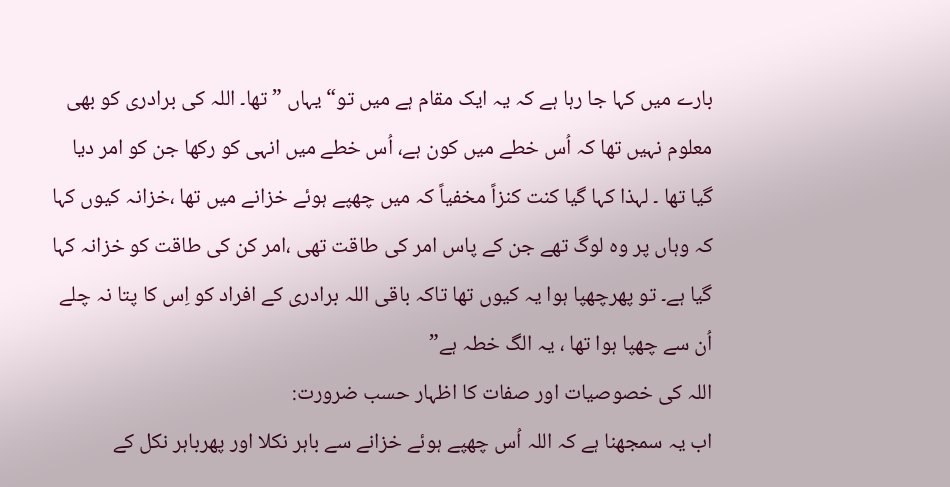بارے میں کہا جا رہا ہے کہ یہ ایک مقام ہے میں تو“ یہاں ” تھا۔ اللہ کی برادری کو بھی معلوم نہیں تھا کہ اُس خطے میں کون ہے، اُس خطے میں انہی کو رکھا جن کو امر دیا گیا تھا ۔ لہذا کہا گیا کنت کنزاً مخفیاً کہ میں چھپے ہوئے خزانے میں تھا ،خزانہ کیوں کہا کہ وہاں پر وہ لوگ تھے جن کے پاس امر کی طاقت تھی ،امر کن کی طاقت کو خزانہ کہا گیا ہے۔ تو پھرچھپا ہوا یہ کیوں تھا تاکہ باقی اللہ برادری کے افراد کو اِس کا پتا نہ چلے اُن سے چھپا ہوا تھا ، یہ الگ خطہ ہے”
اللہ کی خصوصیات اور صفات کا اظہار حسب ضرورت:
اب یہ سمجھنا ہے کہ اللہ اُس چھپے ہوئے خزانے سے باہر نکلا اور پھرباہر نکل کے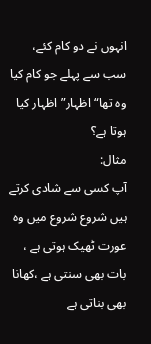انہوں نے دو کام کئے، سب سے پہلے جو کام کیا وہ تھا“ اظہار” اظہار کیا ہوتا ہے؟
مثال:
آپ کسی سے شادی کرتے ہیں شروع شروع میں وہ عورت ٹھیک ہوتی ہے ، بات بھی سنتی ہے ،کھانا بھی بناتی ہے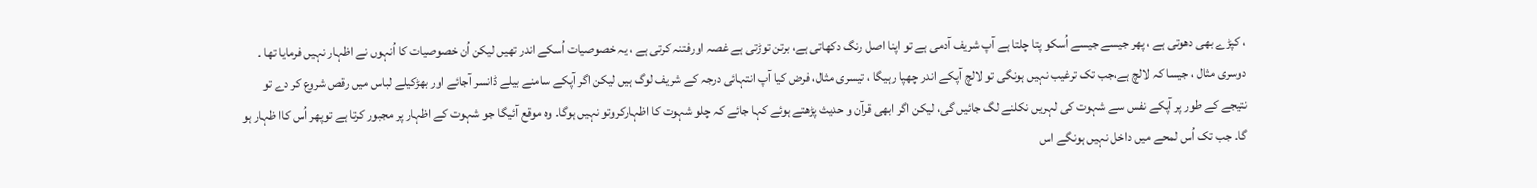، کپڑے بھی دھوتی ہے ، پھر جیسے جیسے اُسکو پتا چلتا ہے آپ شریف آدمی ہے تو اپنا اصل رنگ دکھاتی ہے، برتن توڑتی ہے غصہ اورفتنہ کرتی ہے ، یہ خصوصیات اُسکے اندر تھیں لیکن اُن خصوصیات کا اُنہوں نے اظہار نہیں فرمایا تھا ۔ دوسری مثال ، جیسا کہ لالچ ہے،جب تک ترغیب نہیں ہونگی تو لالچ آپکے اندر چھپا رہیگا ، تیسری مثال، فرض کیا آپ انتہائی درجہ کے شریف لوگ ہیں لیکن اگر آپکے سامنے بیلے ڈانسر آجائے اور بھڑکیلے لباس میں رقص شروع کر دے تو نتیجے کے طور پر آپکے نفس سے شہوت کی لہریں نکلنے لگ جائیں گی، لیکن اگر ابھی قرآن و حدیث پڑھتے ہوئے کہا جائے کہ چلو شہوت کا اظہارکروتو نہیں ہوگا۔ وہ موقع آئیگا جو شہوت کے اظہار پر مجبور کرتا ہے توپھر اُس کاا ظہار ہو گا۔ جب تک اُس لمحے میں داخل نہیں ہونگے اس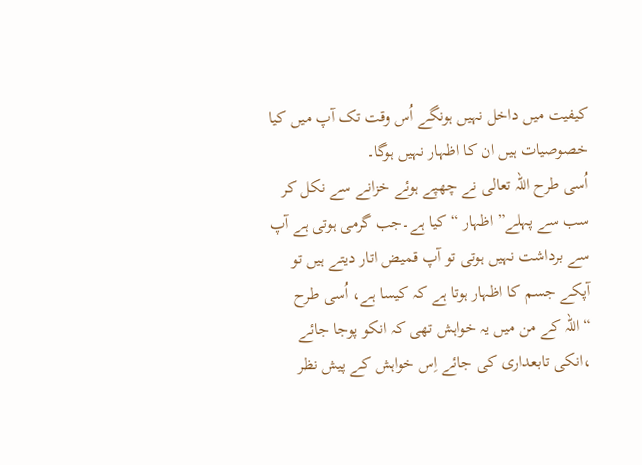کیفیت میں داخل نہیں ہونگے اُس وقت تک آپ میں کیا خصوصیات ہیں ان کا اظہار نہیں ہوگا۔
اُسی طرح اللہ تعالی نے چھپے ہوئے خزانے سے نکل کر سب سے پہلے” اظہار “کیا ہے۔جب گرمی ہوتی ہے آپ سے برداشت نہیں ہوتی تو آپ قمیض اتار دیتے ہیں تو آپکے جسم کا اظہار ہوتا ہے کہ کیسا ہے، اُسی طرح
“اللہ کے من میں یہ خواہش تھی کہ انکو پوجا جائے ،انکی تابعداری کی جائے اِس خواہش کے پیش نظر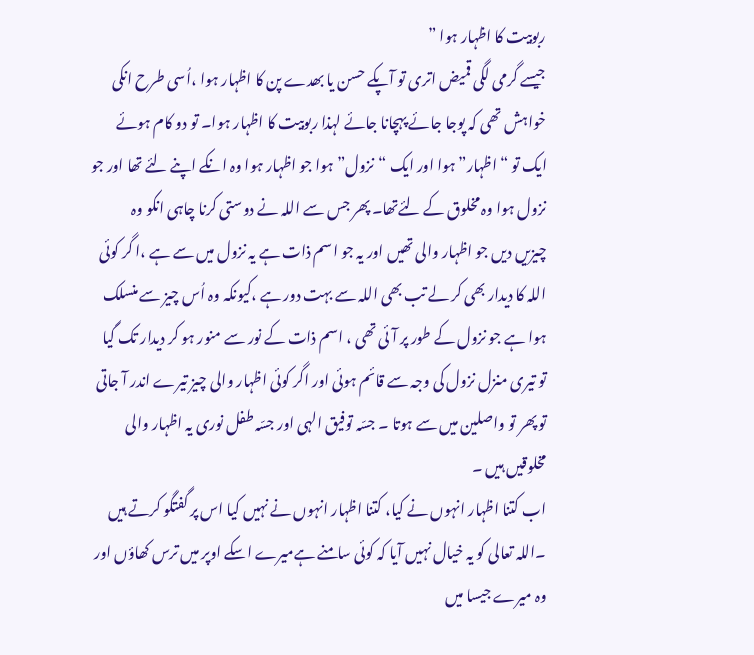ربوبیت کا اظہار ہوا ”
جیسے گرمی لگی قمیض اتری تو آپکے حسن یا بھدے پن کا اظہار ہوا ،اُسی طرح انکی خواہش تھی کہ پوجا جائے پہچانا جائے لہذا ربوبیت کا اظہار ہوا۔ تو دو کام ہوئے ایک تو “ اظہار” ہوا اور ایک “نزول” ہوا جو اظہار ہوا وہ انکے اپنے لئے تھا اور جو نزول ہوا وہ مخلوق کے لئےتھا۔ پھر جس سے اللہ نے دوستی کرنا چاہی انکو وہ چیزیں دیں جو اظہار والی تھیں اور یہ جو اسم ذات ہے یہ نزول میں سے ہے ،ا گر کوئی اللہ کا دیدار بھی کر لے تب بھی اللہ سے بہت دور ہے ،کیونکہ وہ اُس چیز سے منسلک ہوا ہے جو نزول کے طور پر آئی تھی ، اسم ذات کے نور سے منور ہو کر دیدار تک گیا تو تیری منزل نزول کی وجہ سے قائم ہوئی اور اگر کوئی اظہار والی چیز تیرے اندر آ جاتی تو پھر تو واصلین میں سے ہوتا ۔ جسّہ توفیق الہی اور جسّہ طفل نوری یہ اظہار والی مخلوقیں ہیں ۔
اب کتنا اظہار انہوں نے کیا، کتنا اظہار انہوں نے نہیں کیا اس پر گفتگو کرتے ہیں ۔اللہ تعالی کو یہ خیال نہیں آیا کہ کوئی سامنے ہےمیرے اسکے اوپر میں ترس کھاؤں اور وہ میرے جیسا میں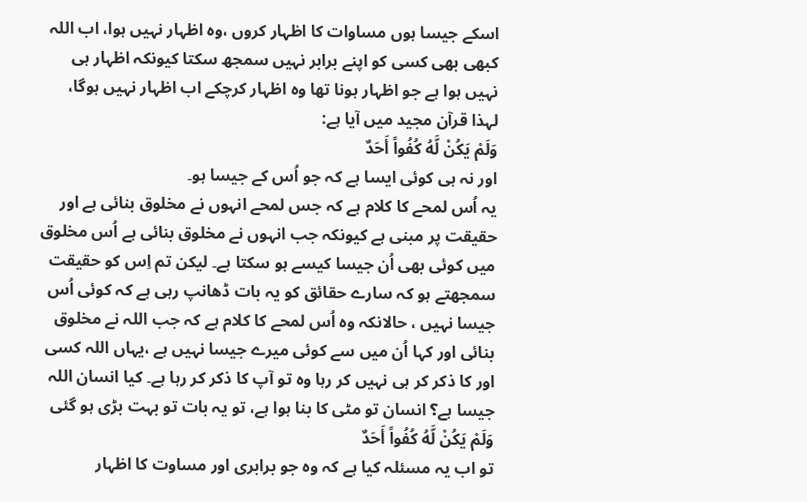اسکے جیسا ہوں مساوات کا اظہار کروں ،وہ اظہار نہیں ہوا، اب اللہ کبھی بھی کسی کو اپنے برابر نہیں سمجھ سکتا کیونکہ اظہار ہی نہیں ہوا ہے جو اظہار ہونا تھا وہ اظہار کرچکے اب اظہار نہیں ہوگا، لہذا قرآن مجید میں آیا ہے:
وَلَمْ يَكُنْ لَّهُ كُفُواً أَحَدٌ
اور نہ ہی کوئی ایسا ہے کہ جو اُس کے جیسا ہو۔
یہ اُس لمحے کا کلام ہے کہ جس لمحے انہوں نے مخلوق بنائی ہے اور حقیقت پر مبنی ہے کیونکہ جب انہوں نے مخلوق بنائی ہے اُس مخلوق میں کوئی بھی اُن جیسا کیسے ہو سکتا ہے۔ لیکن تم اِس کو حقیقت سمجھتے ہو کہ سارے حقائق کو یہ بات ڈھانپ رہی ہے کہ کوئی اُس جیسا نہیں ، حالانکہ وہ اُس لمحے کا کلام ہے کہ جب اللہ نے مخلوق بنائی اور کہا اُن میں سے کوئی میرے جیسا نہیں ہے ،یہاں اللہ کسی اور کا ذکر کر ہی نہیں کر رہا وہ تو آپ کا ذکر کر رہا ہے۔ کیا انسان اللہ جیسا ہے؟ انسان تو مٹی کا بنا ہوا ہے، تو یہ بات تو بہت بڑی ہو گئی وَلَمْ يَكُنْ لَّهُ كُفُواً أَحَدٌ
تو اب یہ مسئلہ کیا ہے کہ وہ جو برابری اور مساوت کا اظہار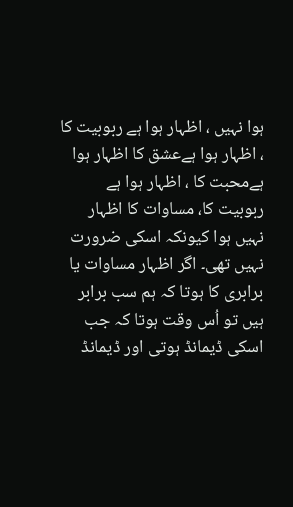ہوا نہیں ، اظہار ہوا ہے ربوبیت کا ، اظہار ہوا ہےعشق کا اظہار ہوا ہےمحبت کا ، اظہار ہوا ہے ربوبیت کا، مساوات کا اظہار نہیں ہوا کیونکہ اسکی ضرورت نہیں تھی۔ اگر اظہار مساوات یا برابری کا ہوتا کہ ہم سب برابر ہیں تو اُس وقت ہوتا کہ جب اسکی ڈیمانڈ ہوتی اور ڈیمانڈ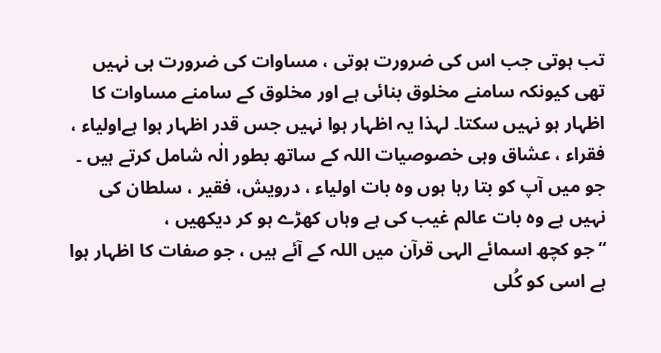تب ہوتی جب اس کی ضرورت ہوتی ، مساوات کی ضرورت ہی نہیں تھی کیونکہ سامنے مخلوق بنائی ہے اور مخلوق کے سامنے مساوات کا اظہار ہو نہیں سکتا۔ لہذا یہ اظہار ہوا نہیں جس قدر اظہار ہوا ہےاولیاء ، فقراء ، عشاق وہی خصوصیات اللہ کے ساتھ بطور الٰہ شامل کرتے ہیں ۔ جو میں آپ کو بتا رہا ہوں وہ بات اولیاء ، درویش، فقیر ، سلطان کی نہیں ہے وہ بات عالم غیب کی ہے وہاں کھڑے ہو کر دیکھیں ،
“جو کچھ اسمائے الہی قرآن میں اللہ کے آئے ہیں ، جو صفات کا اظہار ہوا ہے اسی کو کُلی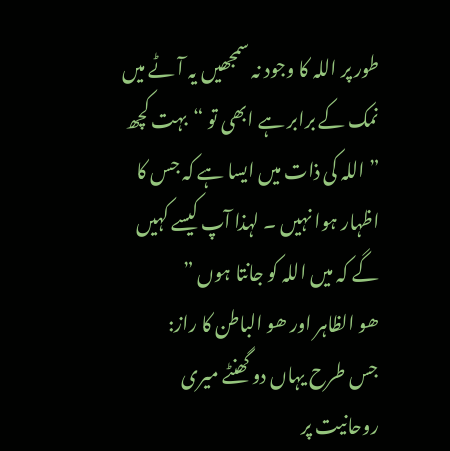طور پر اللہ کا وجود نہ سمجھیں یہ آٹے میں نمک کے برابر ہے ابھی تو “بہت کچھ ” اللہ کی ذات میں ایسا ہے کہ جس کا اظہار ہوا نہیں ۔ لہذا آپ کیسے کہیں گے کہ میں اللہ کو جانتا ہوں ”
ھو الظاہر اور ھو الباطن کا راز:
جس طرح یہاں دو گھنٹے میری روحانیت پر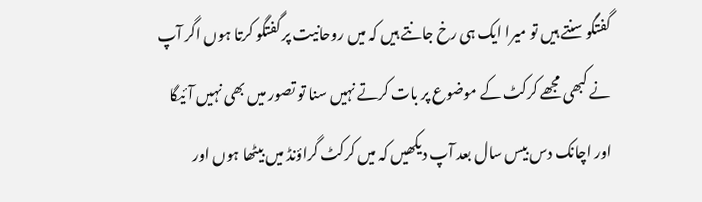گفتگو سنتے ہیں تو میرا ایک ہی رخ جانتے ہیں کہ میں روحانیت پر گفتگو کرتا ہوں اگر آپ نے کبھی مجھے کرکٹ کے موضوع پر بات کرتے نہیں سنا تو تصور میں بھی نہیں آئیگا اور اچانک دس بیس سال بعد آپ دیکھیں کہ میں کرکٹ گراؤنڈ میں بیٹھا ہوں اور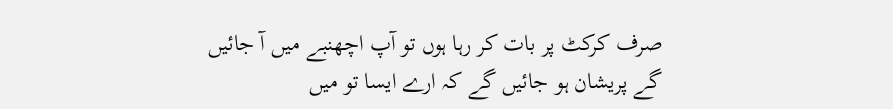صرف کرکٹ پر بات کر رہا ہوں تو آپ اچھنبے میں آ جائیں گے پریشان ہو جائیں گے کہ ارے ایسا تو میں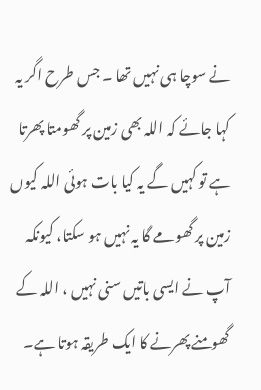نے سوچا ہی نہیں تھا ۔ جس طرح اگر یہ کہا جائے کہ اللہ بھی زمین پر گھومتا پھرتا ہے تو کہیں گے یہ کیا بات ہوئی اللہ کیوں زمین پر گھومے گا یہ نہیں ہو سکتا، کیونکہ آپ نے ایسی باتیں سنی نہیں ، اللہ کے گھومنے پھرنے کا ایک طریقہ ہوتا ہے۔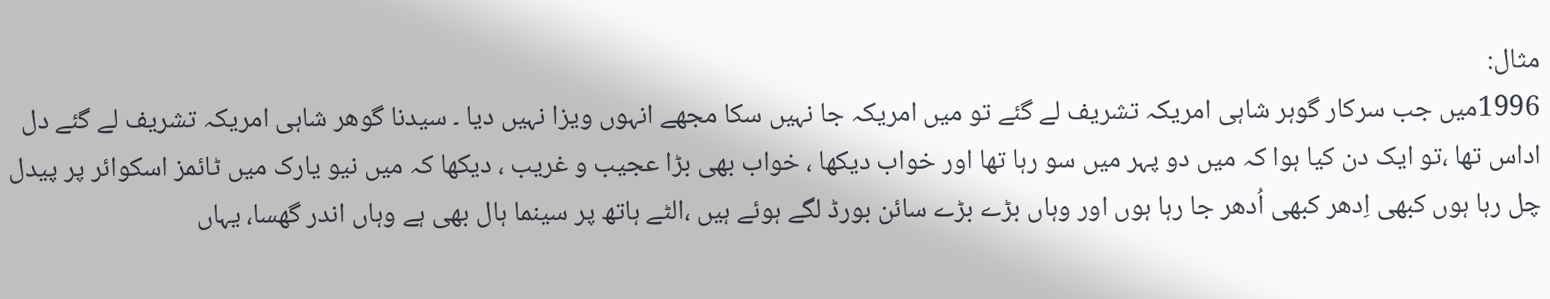مثال:
1996میں جب سرکار گوہر شاہی امریکہ تشریف لے گئے تو میں امریکہ جا نہیں سکا مجھے انہوں ویزا نہیں دیا ۔ سیدنا گوھر شاہی امریکہ تشریف لے گئے دل اداس تھا ،تو ایک دن کیا ہوا کہ میں دو پہر میں سو رہا تھا اور خواب دیکھا ، خواب بھی بڑا عجیب و غریب ، دیکھا کہ میں نیو یارک میں ٹائمز اسکوائر پر پیدل چل رہا ہوں کبھی اِدھر کبھی اُدھر جا رہا ہوں اور وہاں بڑے بڑے سائن بورڈ لگے ہوئے ہیں ،الٹے ہاتھ پر سینما ہال بھی ہے وہاں اندر گھسا، یہاں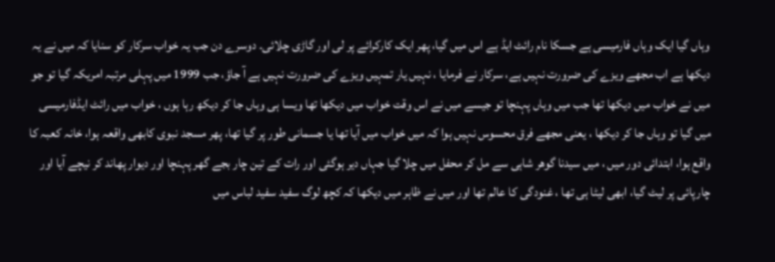وہاں گیا ایک وہاں فارمیسی ہے جسکا نام رائٹ ایڈ ہے اس میں گیا، پھر ایک کارکرائے پر لی اور گاڑی چلائی۔ دوسرے دن جب یہ خواب سرکار کو سنایا کہ میں نے یہ دیکھا ہے اب مجھے ویزے کی ضرورت نہیں ہے، سرکار نے فرمایا ، نہیں یار تمہیں ویزے کی ضرورت نہیں ہے آ جاؤ، جب 1999 میں پہلی مرتبہ امریکہ گیا تو جو میں نے خواب میں دیکھا تھا جب میں وہاں پہنچا تو جیسے میں نے اس وقت خواب میں دیکھا تھا ویسا ہی وہاں جا کر دیکھ رہا ہوں ، خواب میں رائٹ ایڈفارمیسی میں گیا تو وہاں جا کر دیکھا ، یعنی مجھے فرق محسوس نہیں ہوا کہ میں خواب میں آیا تھا یا جسمانی طور پر گیا تھا، پھر مسجد نبوی کابھی واقعہ ہوا، خانہ کعبہ کا واقع ہوا، ابتدائی دور میں ، میں سیدنا گوھر شاہی سے مل کر محفل میں چلا گیا جہاں دیر ہوگئی اور رات کے تین چار بجے گھر پہنچا اور دیوار پھاند کر نیچے آیا اور چارپائی پر لیٹ گیا، ابھی لیٹا ہی تھا ، غنودگی کا عالم تھا اور میں نے ظاہر میں دیکھا کہ کچھ لوگ سفید سفید لباس میں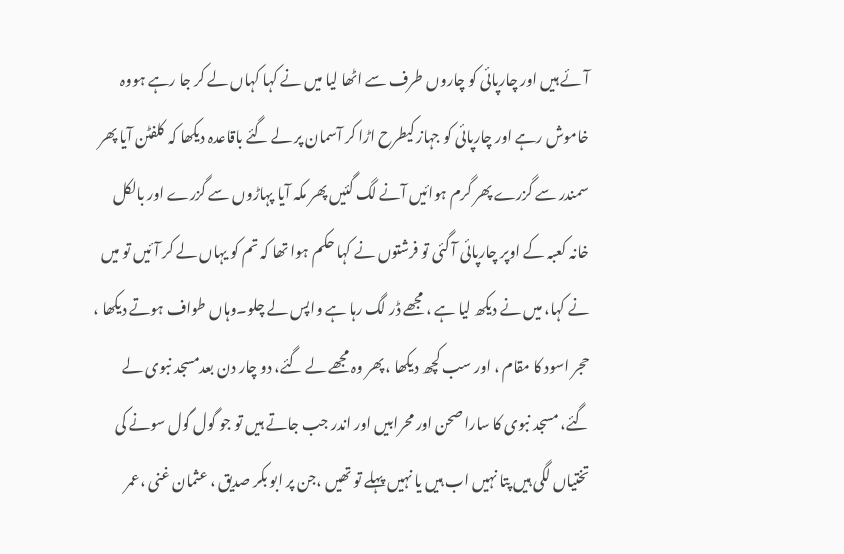آئے ہیں اور چارپائی کو چاروں طرف سے اٹھا لیا میں نے کہا کہاں لے کر جا رہے ہووہ خاموش رہے اور چارپائی کو جہاز کیطرح اڑا کر آسمان پر لے گئے باقاعدہ دیکھا کہ کلفٹن آیا پھر سمندر سے گزرے پھر گرم ہوائیں آنے لگ گئیں پھر مکہ آیا پہاڑوں سے گزرے اور بالکل خانہ کعبہ کے اوپر چارپائی آ گئی تو فرشتوں نے کہا حکم ہوا تھا کہ تم کو یہاں لے کر آئیں تو میں نے کہا، میں نے دیکھ لیا ہے ، مجھے ڈر لگ رہا ہے واپس لے چلو۔وہاں طواف ہوتے دیکھا ، حجر اسود کا مقام ، اور سب کچھ دیکھا ، پھر وہ مجھے لے گئے، دو چار دن بعدمسجد نبوی لے گئے، مسجد نبوی کا سارا صحن اور محرابیں اور اندر جب جاتے ہیں تو جو گول گول سونے کی تختیاں لگی ہیں پتا نہیں اب ہیں یا نہیں پہلے تو تھیں ،جن پر ابو بکر صدیق ، عثمان غنی ،عمر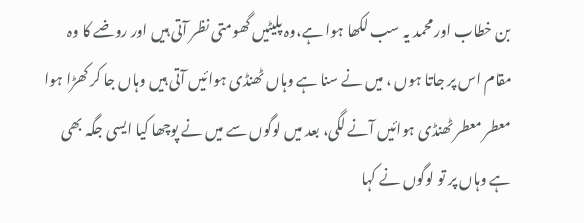بن خطاب اور محمد یہ سب لکھا ہوا ہے،وہ پلیٹیں گھومتی نظر آتی ہیں اور روضے کا وہ مقام اس پر جاتا ہوں ، میں نے سنا ہے وہاں ٹھنڈی ہوائیں آتی ہیں وہاں جا کر کھڑا ہوا معطر معطر ٹھنڈی ہوائیں آنے لگی، بعد میں لوگوں سے میں نے پوچھا کیا ایسی جگہ بھی ہے وہاں پر تو لوگوں نے کہا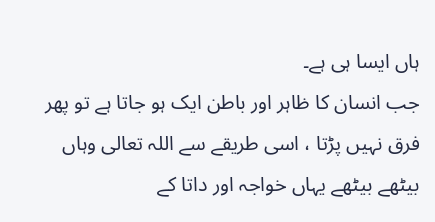ہاں ایسا ہی ہے۔
جب انسان کا ظاہر اور باطن ایک ہو جاتا ہے تو پھر فرق نہیں پڑتا ، اسی طریقے سے اللہ تعالی وہاں بیٹھے بیٹھے یہاں خواجہ اور داتا کے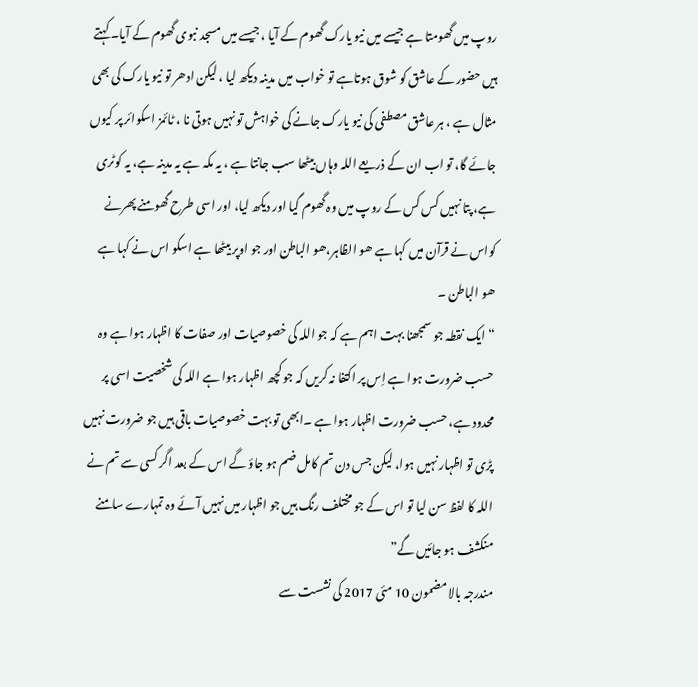روپ میں گھومتا ہے جیسے میں نیو یارک گھوم کے آیا ، جیسے میں مسجد نبوی گھوم کے آیا۔ کہتے ہیں حضور کے عاشق کو شوق ہوتاہے تو خواب میں مدینہ دیکھ لیا ، لیکن ادھر تو نیو یارک کی بھی مثال ہے ، ہر عاشق مصطفی کی نیو یارک جانے کی خواہش تو نہیں ہوتی نا ، ٹائمز اسکوائر پر کیوں جائے گا، تو اب ان کے ذریعے اللہ وہاں بیٹھا سب جانتا ہے ، یہ مکہ ہے یہ مدینہ ہے، یہ کوٹری ہے، پتا نہیں کس کس کے روپ میں وہ گھوم گیا اور دیکھ لیا، اور اسی طرح گھومنے پھرنے کواس نے قرآن میں کہا ہے ھو الظاہر،ھو الباطن اور جو اوپر بیٹھا ہے اسکو اس نے کہا ہے ھو الباطن ۔
“ایک نقطہ جو سمجھنا بہت اہم ہے کہ جو اللہ کی خصوصیات اور صفات کا اظہار ہوا ہے وہ حسب ضرورت ہوا ہے اِس پر اکتفا نہ کریں کہ جو کچھ اظہار ہوا ہے اللہ کی شخصیت اسی پر محدود ہے، حسب ضرورت اظہار ہوا ہے ۔ابھی تو بہت خصوصیات باقی ہیں جو ضرورت نہیں پڑی تو اظہار نہیں ہوا، لیکن جس دن تم کامل ضم ہو جاؤ گے اس کے بعد اگر کسی سے تم نے اللہ کا لفظ سن لیا تو اس کے جو مختلف رنگ ہیں جو اظہار میں نہیں آئے وہ تمہارے سامنے منکشف ہو جائیں گے”
مندرجہ بالا مضمون 10 مئی 2017 کی نشست سے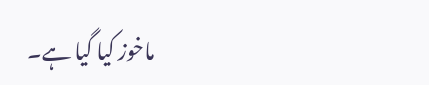ماخوز کیا گیا ہے۔